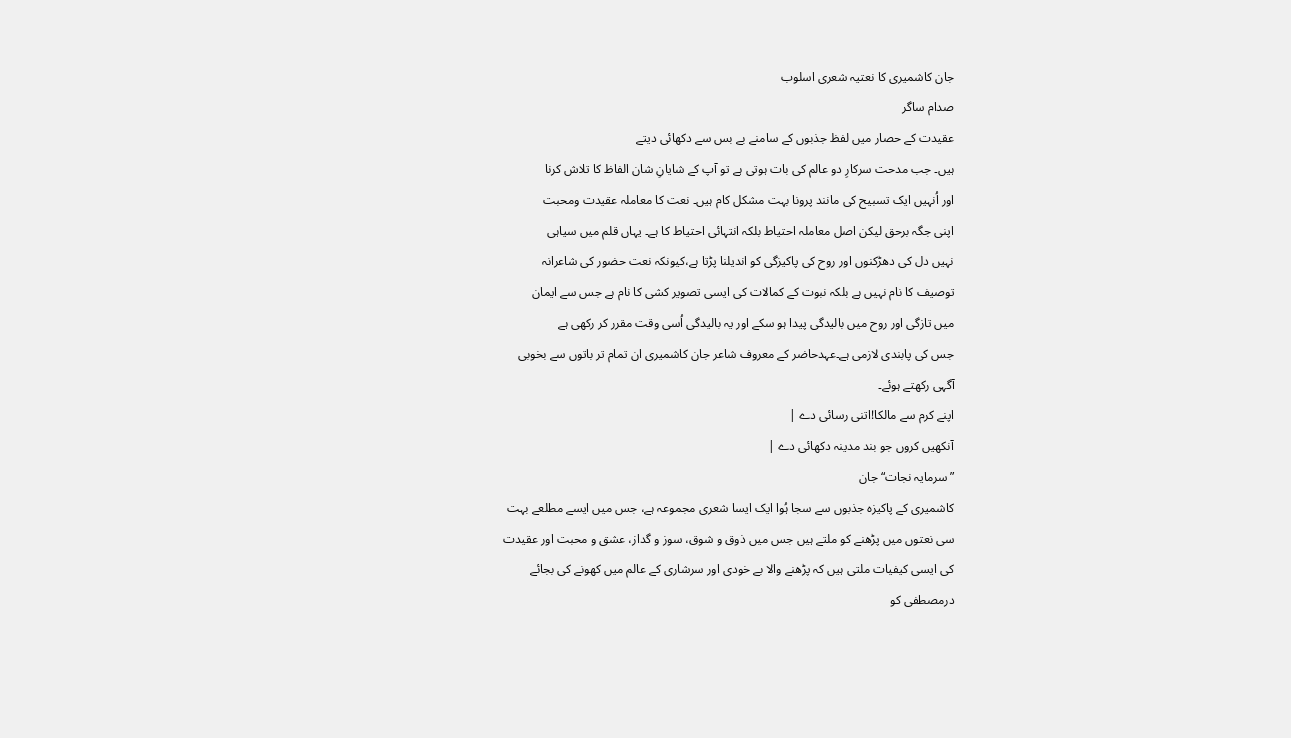جان کاشمیری کا نعتیہ شعری اسلوب
صدام ساگر
عقیدت کے حصار میں لفظ جذبوں کے سامنے بے بس سے دکھائی دیتے
ہیں۔ جب مدحت سرکارِ دو عالم کی بات ہوتی ہے تو آپ کے شایانِ شان الفاظ کا تلاش کرنا
اور اُنہیں ایک تسبیح کی مانند پرونا بہت مشکل کام ہیں۔ نعت کا معاملہ عقیدت ومحبت
اپنی جگہ برحق لیکن اصل معاملہ احتیاط بلکہ انتہائی احتیاط کا ہے۔ یہاں قلم میں سیاہی
نہیں دل کی دھڑکنوں اور روح کی پاکیزگی کو اندیلنا پڑتا ہے،کیونکہ نعت حضور کی شاعرانہ
توصیف کا نام نہیں ہے بلکہ نبوت کے کمالات کی ایسی تصویر کشی کا نام ہے جس سے ایمان
میں تازگی اور روح میں بالیدگی پیدا ہو سکے اور یہ بالیدگی اُسی وقت مقرر کر رکھی ہے
جس کی پابندی لازمی ہے۔عہدحاضر کے معروف شاعر جان کاشمیری ان تمام تر باتوں سے بخوبی
آگہی رکھتے ہوئے۔
اپنے کرم سے مالکا!اتنی رسائی دے |
آنکھیں کروں جو بند مدینہ دکھائی دے |
”سرمایہ نجات“ جان
کاشمیری کے پاکیزہ جذبوں سے سجا ہُوا ایک ایسا شعری مجموعہ ہے، جس میں ایسے مطلعے بہت
سی نعتوں میں پڑھنے کو ملتے ہیں جس میں ذوق و شوق، سوز و گداز، عشق و محبت اور عقیدت
کی ایسی کیفیات ملتی ہیں کہ پڑھنے والا بے خودی اور سرشاری کے عالم میں کھونے کی بجائے
درمصطفی کو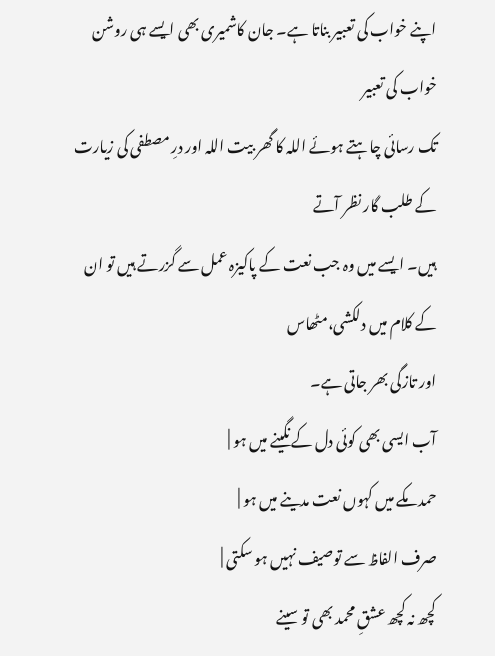اپنے خواب کی تعبیر بناتا ہے۔ جان کاشمیری بھی ایسے ہی روشن خواب کی تعبیر
تک رسائی چاہتے ہوئے اللہ کا گھر بیت اللہ اور درِ مصطفی کی زیارت کے طلب گار نظر آتے
ہیں۔ ایسے میں وہ جب نعت کے پاکیزہ عمل سے گزرتے ہیں تو ان کے کلام میں دلکشی،مٹھاس
اور تازگی بھر جاتی ہے۔
آب ایسی بھی کوئی دل کے نگینے میں ہو |
حمد مکے میں کہوں نعت مدینے میں ہو |
صرف الفاظ سے توصیف نہیں ہو سکتی |
کچھ نہ کچھ عشقِ محمد بھی تو سینے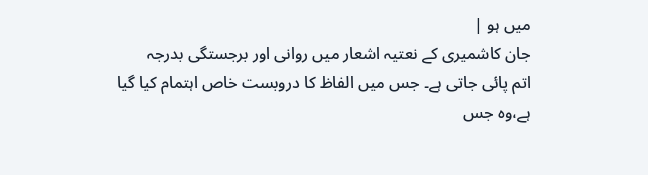میں ہو |
جان کاشمیری کے نعتیہ اشعار میں روانی اور برجستگی بدرجہ
اتم پائی جاتی ہے۔ جس میں الفاظ کا دروبست خاص اہتمام کیا گیا ہے،وہ جس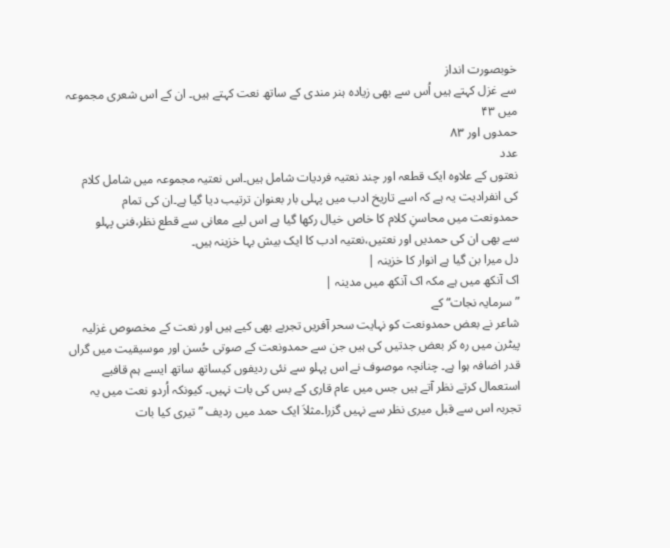خوبصورت انداز
سے غزل کہتے ہیں اُس سے بھی زیادہ ہنر مندی کے ساتھ نعت کہتے ہیں۔ ان کے اس شعری مجموعہ
میں ۴۳
حمدوں اور ۸۳
عدد
نعتوں کے علاوہ ایک قطعہ اور چند نعتیہ فردیات شامل ہیں۔اس نعتیہ مجموعہ میں شامل کلام
کی انفرادیت یہ ہے کہ اسے تاریخ ادب میں پہلی بار بعنوان ترتیب دیا گیا ہے۔ان کی تمام
حمدونعت میں محاسنِ کلام کا خاص خیال رکھا گیا ہے اس لیے معانی سے قطع نظر،فنی پہلو
سے بھی ان کی حمدیں اور نعتیں،نعتیہ ادب کا ایک بیش بہا خزینہ ہیں۔
دل میرا بن گیا ہے انوار کا خزینہ |
اک آنکھ میں ہے مکہ اک آنکھ میں مدینہ |
”سرمایہ نجات“ کے
شاعر نے بعض حمدونعت کو نہایت سحر آفریں تجربے بھی کیے ہیں اور نعت کے مخصوص غزلیہ
پیٹرن میں رہ کر بعض جدتیں کی ہیں جن سے حمدونعت کے صوتی حُسن اور موسیقیت میں گراں
قدر اضافہ ہوا ہے۔ چنانچہ موصوف نے اس پہلو سے نئی ردیفوں کیساتھ ساتھ ایسے ہم قافیے
استعمال کرتے نظر آتے ہیں جس میں عام قاری کے بس کی بات نہیں۔ کیونکہ اُردو نعت میں یہ
تجربہ اس سے قبل میری نظر سے نہیں گزرا۔مثلاَ ایک حمد میں ردیف ”تیری کیا بات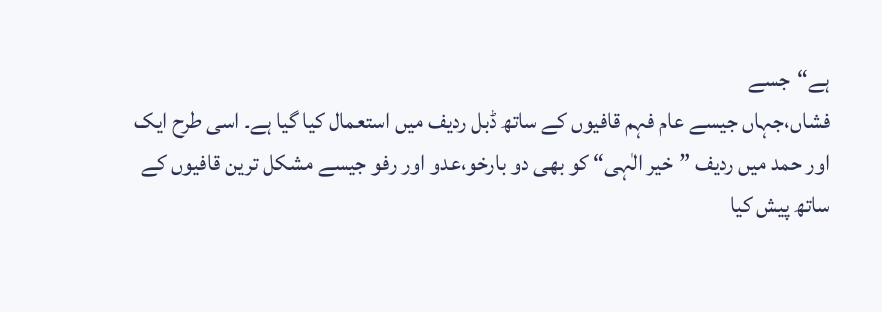ہے“جسے
فشاں،جہاں جیسے عام فہم قافیوں کے ساتھ ڈبل ردیف میں استعمال کیا گیا ہے۔ اسی طرح ایک
اور حمد میں ردیف ”خیر الٰہی“ کو بھی دو بارخو،عدو اور رفو جیسے مشکل ترین قافیوں کے
ساتھ پیش کیا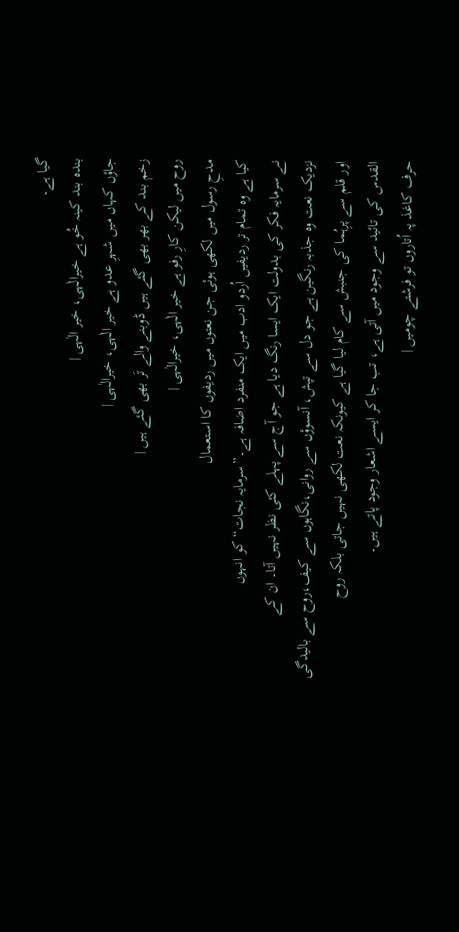گیا ہے۔
بندہ بند کینہ خُو ہے خیرالٰہی، خیر الٰہی |
جاؤں کہاں میں شہرِ عدو ہے خیر الٰہی، خیرالٰہی |
زخم بند کے بھر بھی گئے ہیں ڈوبنے والے تَر بھی گئے ہیں |
روح میں لیکن کارِ رفو ہے خیر الٰہی، خیرالٰہی |
مدحِ رسول میں لکھی ہوئی جن نعتوں میں ردیفوں کا استعمال
کیا ہے وہ تمام تر ردیفیں اُردو ادب میں ایک منفرد اضافہ ہے۔”سرمایہ نجات“ کو انہوں
نے سرمایہ فکر کی بدولت ایک ایسا رنگ دیا ہے جو آج سے پہلے کئی نظر نہیں آتا۔ ان کے
نزدیک نعت وہ جذبہ رنگین ہے جو دل سے تپش، آنسوؤں سے روانی،نگاہوں سے کیف،روح سے بالیدگی
اور قلم سے پرِہُما کی جنبش سے کام لیا گیا ہے کیونکہ نعت لکھی نہیں جاتی بلکہ روح
القدس کی تائید سے وجود میں آتی ہے، تب جا کر ایسے اشعار وجود پاتے ہیں۔
حرف کاغذ پہ اُتاروں تو فرشتے چومیں |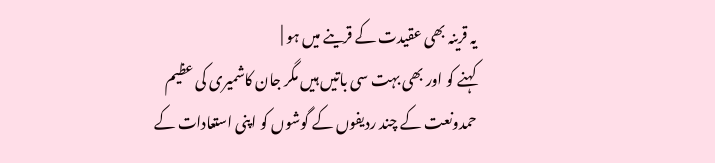یہ قرینہ بھی عقیدت کے قرینے میں ہو |
کہنے کو اور بھی بہت سی باتیں ہیں مگر جان کاشمیری کی عظیم
حمدونعت کے چند ردیفوں کے گوشوں کو اپنی استعادات کے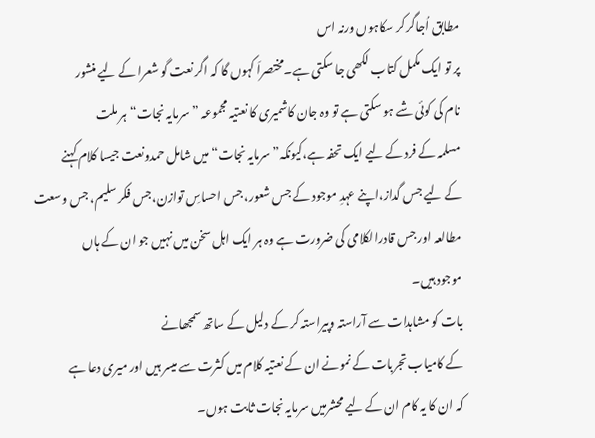مطابق اُجاگر کر سکاہوں ورنہ اس
پر تو ایک مکمل کتاب لکھی جا سکتی ہے۔مختصراَ کہوں گا کہ اگر نعت گو شعرا کے لیے منشور
نام کی کوئی شے ہو سکتی ہے تو وہ جان کاشمیری کا نعتیہ مجموعہ ”سرمایہ نجات“ہر ملت
مسلمہ کے فرد کے لیے ایک تحفہ ہے،کیونکہ”سرمایہ نجات“ میں شامل حمدونعت جیسا کلام کہنے
کے لیے جس گداز،اپنے عہدِ موجود کے جس شعور، جس احساسِ توازن،جس فکر سلیم، جس وسعت
مطالعہ اور جس قادرالکلامی کی ضرورت ہے وہ ہر ایک اہل سخن میں نہیں جو ان کے ہاں
موجود ہیں۔
بات کو مشاہدات سے آراستہ وپیراستہ کر کے دلیل کے ساتھ سمجھانے
کے کامیاب تجربات کے نمونے ان کے نعتیہ کلام میں کثرت سے میسر ہیں اور میری دعا ہے
کہ ان کا یہ کام ان کے لیے محشرمیں سرمایہ نجات ثابت ہوں۔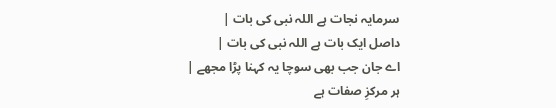سرمایہ نجات ہے اللہ نبی کی بات |
داصل ایک بات ہے اللہ نبی کی بات |
اے جان جب بھی سوچا یہ کہنا پڑا مجھے |
ہر مرکزِ صفات ہے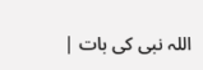اللہ نبی کی بات |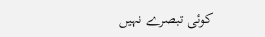کوئی تبصرے نہیں